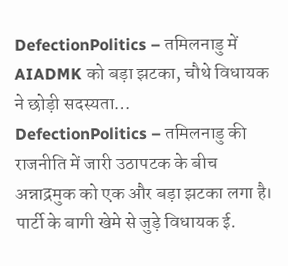DefectionPolitics – तमिलनाडु में AIADMK को बड़ा झटका, चौथे विधायक ने छोड़ी सदस्यता…
DefectionPolitics – तमिलनाडु की राजनीति में जारी उठापटक के बीच अन्नाद्रमुक को एक और बड़ा झटका लगा है। पार्टी के बागी खेमे से जुड़े विधायक ई.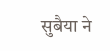सुबैया ने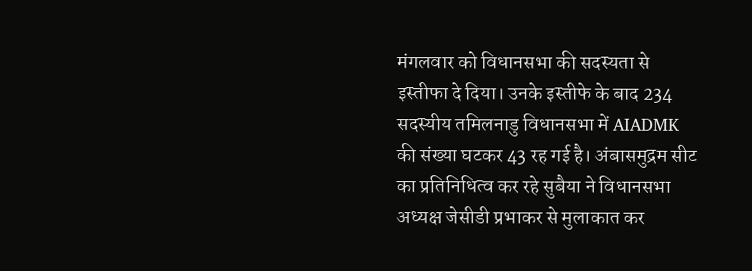मंगलवार को विधानसभा की सदस्यता से इस्तीफा दे दिया। उनके इस्तीफे के बाद 234 सदस्यीय तमिलनाडु विधानसभा में AIADMK की संख्या घटकर 43 रह गई है। अंबासमुद्रम सीट का प्रतिनिधित्व कर रहे सुबैया ने विधानसभा अध्यक्ष जेसीडी प्रभाकर से मुलाकात कर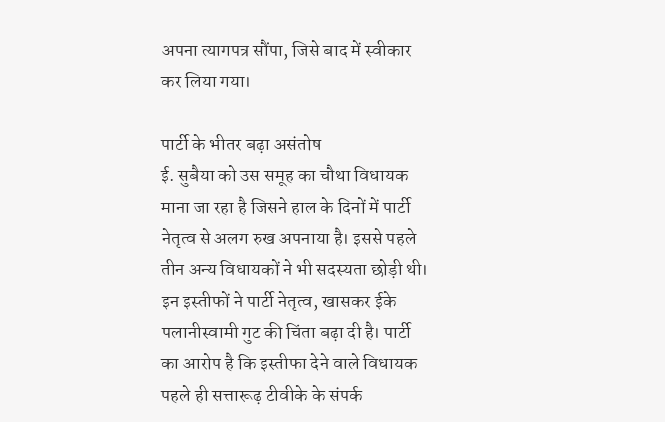अपना त्यागपत्र सौंपा, जिसे बाद में स्वीकार कर लिया गया।

पार्टी के भीतर बढ़ा असंतोष
ई. सुबैया को उस समूह का चौथा विधायक माना जा रहा है जिसने हाल के दिनों में पार्टी नेतृत्व से अलग रुख अपनाया है। इससे पहले तीन अन्य विधायकों ने भी सदस्यता छोड़ी थी। इन इस्तीफों ने पार्टी नेतृत्व, खासकर ईके पलानीस्वामी गुट की चिंता बढ़ा दी है। पार्टी का आरोप है कि इस्तीफा देने वाले विधायक पहले ही सत्तारूढ़ टीवीके के संपर्क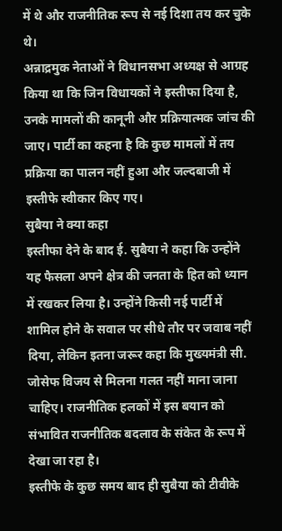में थे और राजनीतिक रूप से नई दिशा तय कर चुके थे।
अन्नाद्रमुक नेताओं ने विधानसभा अध्यक्ष से आग्रह किया था कि जिन विधायकों ने इस्तीफा दिया है, उनके मामलों की कानूनी और प्रक्रियात्मक जांच की जाए। पार्टी का कहना है कि कुछ मामलों में तय प्रक्रिया का पालन नहीं हुआ और जल्दबाजी में इस्तीफे स्वीकार किए गए।
सुबैया ने क्या कहा
इस्तीफा देने के बाद ई. सुबैया ने कहा कि उन्होंने यह फैसला अपने क्षेत्र की जनता के हित को ध्यान में रखकर लिया है। उन्होंने किसी नई पार्टी में शामिल होने के सवाल पर सीधे तौर पर जवाब नहीं दिया, लेकिन इतना जरूर कहा कि मुख्यमंत्री सी. जोसेफ विजय से मिलना गलत नहीं माना जाना चाहिए। राजनीतिक हलकों में इस बयान को संभावित राजनीतिक बदलाव के संकेत के रूप में देखा जा रहा है।
इस्तीफे के कुछ समय बाद ही सुबैया को टीवीके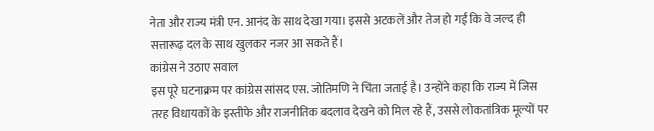नेता और राज्य मंत्री एन. आनंद के साथ देखा गया। इससे अटकलें और तेज हो गईं कि वे जल्द ही सत्तारूढ़ दल के साथ खुलकर नजर आ सकते हैं।
कांग्रेस ने उठाए सवाल
इस पूरे घटनाक्रम पर कांग्रेस सांसद एस. जोतिमणि ने चिंता जताई है। उन्होंने कहा कि राज्य में जिस तरह विधायकों के इस्तीफे और राजनीतिक बदलाव देखने को मिल रहे हैं, उससे लोकतांत्रिक मूल्यों पर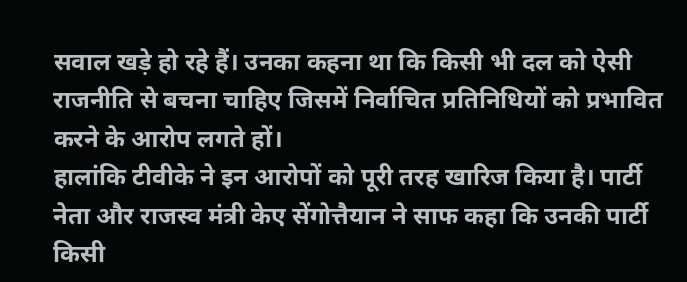सवाल खड़े हो रहे हैं। उनका कहना था कि किसी भी दल को ऐसी राजनीति से बचना चाहिए जिसमें निर्वाचित प्रतिनिधियों को प्रभावित करने के आरोप लगते हों।
हालांकि टीवीके ने इन आरोपों को पूरी तरह खारिज किया है। पार्टी नेता और राजस्व मंत्री केए सेंगोत्तैयान ने साफ कहा कि उनकी पार्टी किसी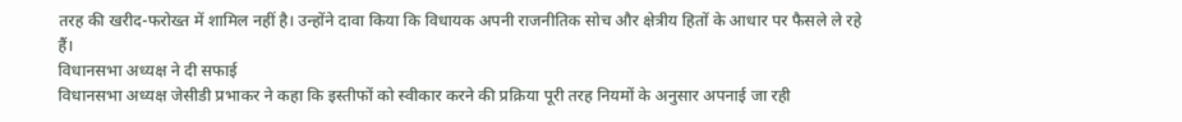तरह की खरीद-फरोख्त में शामिल नहीं है। उन्होंने दावा किया कि विधायक अपनी राजनीतिक सोच और क्षेत्रीय हितों के आधार पर फैसले ले रहे हैं।
विधानसभा अध्यक्ष ने दी सफाई
विधानसभा अध्यक्ष जेसीडी प्रभाकर ने कहा कि इस्तीफों को स्वीकार करने की प्रक्रिया पूरी तरह नियमों के अनुसार अपनाई जा रही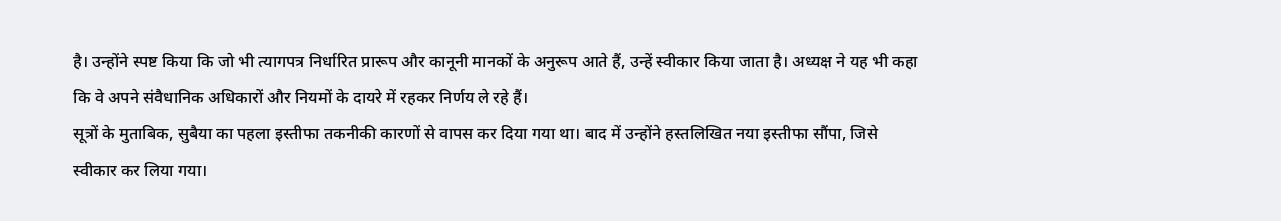है। उन्होंने स्पष्ट किया कि जो भी त्यागपत्र निर्धारित प्रारूप और कानूनी मानकों के अनुरूप आते हैं, उन्हें स्वीकार किया जाता है। अध्यक्ष ने यह भी कहा कि वे अपने संवैधानिक अधिकारों और नियमों के दायरे में रहकर निर्णय ले रहे हैं।
सूत्रों के मुताबिक, सुबैया का पहला इस्तीफा तकनीकी कारणों से वापस कर दिया गया था। बाद में उन्होंने हस्तलिखित नया इस्तीफा सौंपा, जिसे स्वीकार कर लिया गया।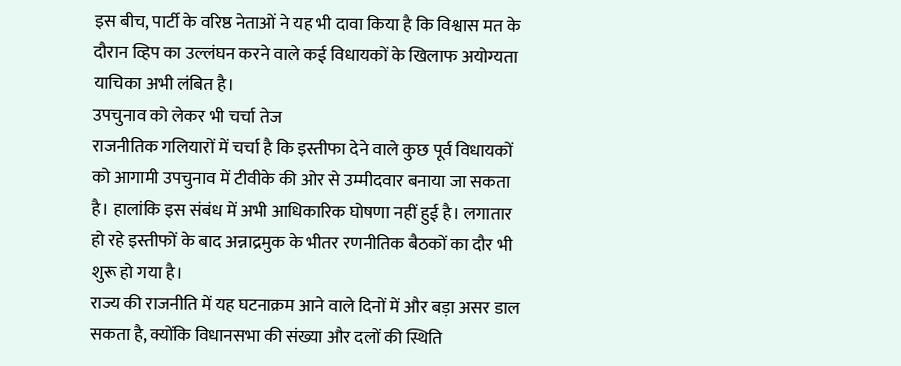इस बीच, पार्टी के वरिष्ठ नेताओं ने यह भी दावा किया है कि विश्वास मत के दौरान व्हिप का उल्लंघन करने वाले कई विधायकों के खिलाफ अयोग्यता याचिका अभी लंबित है।
उपचुनाव को लेकर भी चर्चा तेज
राजनीतिक गलियारों में चर्चा है कि इस्तीफा देने वाले कुछ पूर्व विधायकों को आगामी उपचुनाव में टीवीके की ओर से उम्मीदवार बनाया जा सकता है। हालांकि इस संबंध में अभी आधिकारिक घोषणा नहीं हुई है। लगातार हो रहे इस्तीफों के बाद अन्नाद्रमुक के भीतर रणनीतिक बैठकों का दौर भी शुरू हो गया है।
राज्य की राजनीति में यह घटनाक्रम आने वाले दिनों में और बड़ा असर डाल सकता है, क्योंकि विधानसभा की संख्या और दलों की स्थिति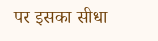पर इसका सीधा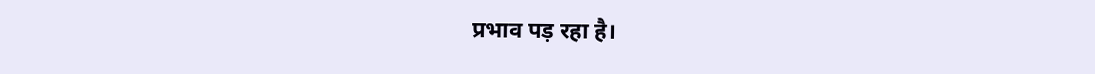प्रभाव पड़ रहा है।